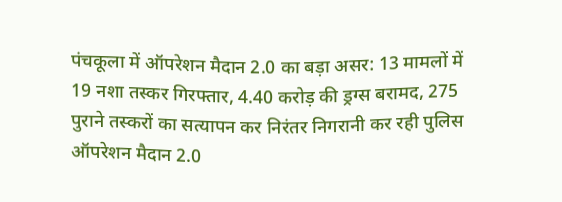पंचकूला में ऑपरेशन मैदान 2.0 का बड़ा असर: 13 मामलों में 19 नशा तस्कर गिरफ्तार, 4.40 करोड़ की ड्रग्स बरामद, 275 पुराने तस्करों का सत्यापन कर निरंतर निगरानी कर रही पुलिस
ऑपरेशन मैदान 2.0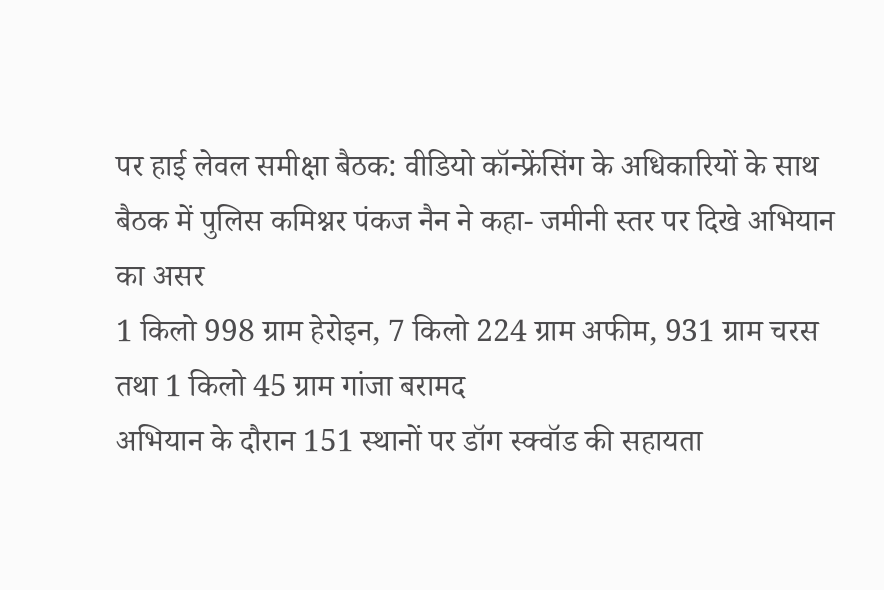पर हाई लेवल समीक्षा बैठक: वीडियो कॉन्फ्रेंसिंग के अधिकारियों के साथ बैठक में पुलिस कमिश्नर पंकज नैन ने कहा- जमीनी स्तर पर दिखे अभियान का असर
1 किलो 998 ग्राम हेरोइन, 7 किलो 224 ग्राम अफीम, 931 ग्राम चरस तथा 1 किलो 45 ग्राम गांजा बरामद
अभियान के दौरान 151 स्थानों पर डॉग स्क्वॉड की सहायता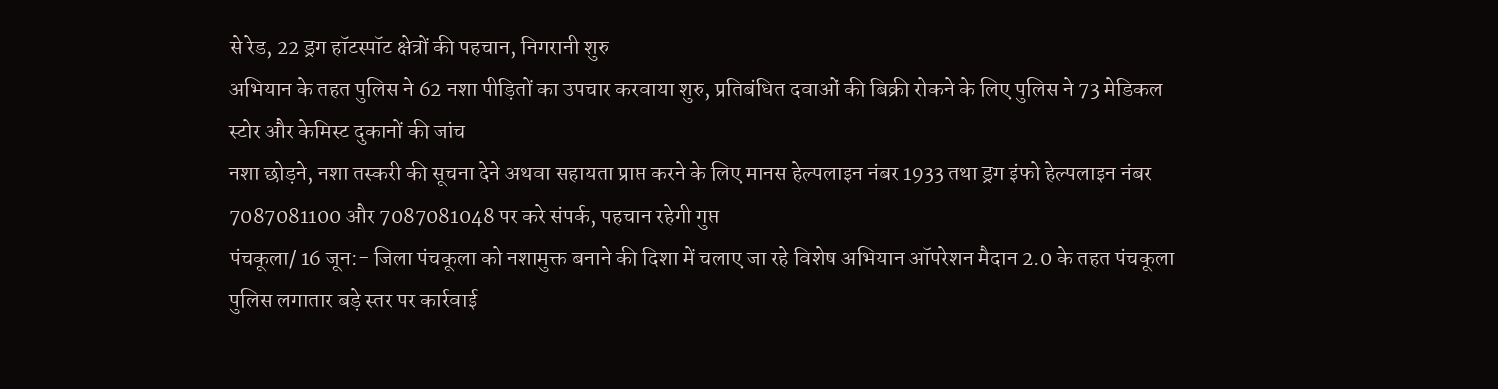से रेड, 22 ड्रग हॉटस्पॉट क्षेत्रों की पहचान, निगरानी शुरु
अभियान के तहत पुलिस ने 62 नशा पीड़ितों का उपचार करवाया शुरु, प्रतिबंधित दवाओं की बिक्री रोकने के लिए पुलिस ने 73 मेडिकल स्टोर और केमिस्ट दुकानों की जांच
नशा छोड़ने, नशा तस्करी की सूचना देने अथवा सहायता प्राप्त करने के लिए मानस हेल्पलाइन नंबर 1933 तथा ड्रग इंफो हेल्पलाइन नंबर 7087081100 और 7087081048 पर करे संपर्क, पहचान रहेगी गुप्त
पंचकूला/ 16 जून:- जिला पंचकूला को नशामुक्त बनाने की दिशा में चलाए जा रहे विशेष अभियान ऑपरेशन मैदान 2.0 के तहत पंचकूला पुलिस लगातार बड़े स्तर पर कार्रवाई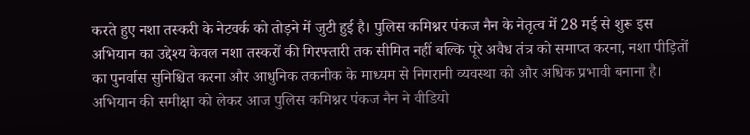करते हुए नशा तस्करी के नेटवर्क को तोड़ने में जुटी हुई है। पुलिस कमिश्नर पंकज नैन के नेतृत्व में 28 मई से शुरू इस अभियान का उद्देश्य केवल नशा तस्करों की गिरफ्तारी तक सीमित नहीं बल्कि पूरे अवैध तंत्र को समाप्त करना, नशा पीड़ितों का पुनर्वास सुनिश्चित करना और आधुनिक तकनीक के माध्यम से निगरानी व्यवस्था को और अधिक प्रभावी बनाना है।
अभियान की समीक्षा को लेकर आज पुलिस कमिश्नर पंकज नैन ने वीडियो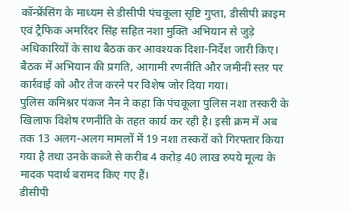कॉन्फ्रेंसिंग के माध्यम से डीसीपी पंचकूला सृष्टि गुप्ता, डीसीपी क्राइम एवं ट्रैफिक अमरिंदर सिंह सहित नशा मुक्ति अभियान से जुड़े अधिकारियों के साथ बैठक कर आवश्यक दिशा-निर्देश जारी किए। बैठक में अभियान की प्रगति, आगामी रणनीति और जमीनी स्तर पर कार्रवाई को और तेज करने पर विशेष जोर दिया गया।
पुलिस कमिश्नर पंकज नैन ने कहा कि पंचकूला पुलिस नशा तस्करी के खिलाफ विशेष रणनीति के तहत कार्य कर रही है। इसी क्रम में अब तक 13 अलग-अलग मामलों में 19 नशा तस्करों को गिरफ्तार किया गया है तथा उनके कब्जे से करीब 4 करोड़ 40 लाख रुपये मूल्य के मादक पदार्थ बरामद किए गए हैं।
डीसीपी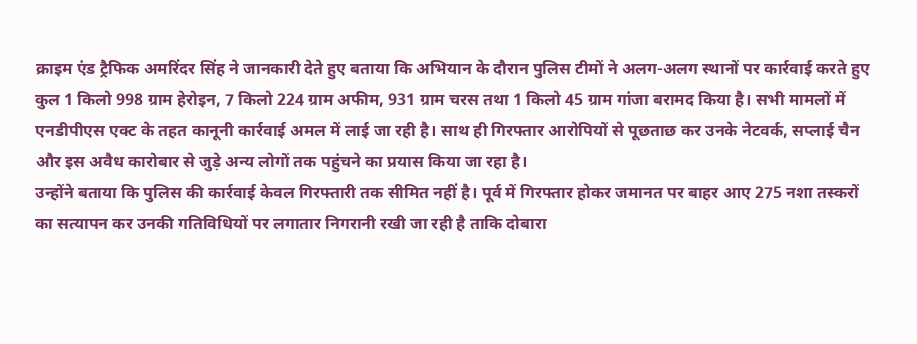क्राइम एंड ट्रैफिक अमरिंदर सिंह ने जानकारी देते हुए बताया कि अभियान के दौरान पुलिस टीमों ने अलग-अलग स्थानों पर कार्रवाई करते हुए कुल 1 किलो 998 ग्राम हेरोइन, 7 किलो 224 ग्राम अफीम, 931 ग्राम चरस तथा 1 किलो 45 ग्राम गांजा बरामद किया है। सभी मामलों में एनडीपीएस एक्ट के तहत कानूनी कार्रवाई अमल में लाई जा रही है। साथ ही गिरफ्तार आरोपियों से पूछताछ कर उनके नेटवर्क, सप्लाई चैन और इस अवैध कारोबार से जुड़े अन्य लोगों तक पहुंचने का प्रयास किया जा रहा है।
उन्होंने बताया कि पुलिस की कार्रवाई केवल गिरफ्तारी तक सीमित नहीं है। पूर्व में गिरफ्तार होकर जमानत पर बाहर आए 275 नशा तस्करों का सत्यापन कर उनकी गतिविधियों पर लगातार निगरानी रखी जा रही है ताकि दोबारा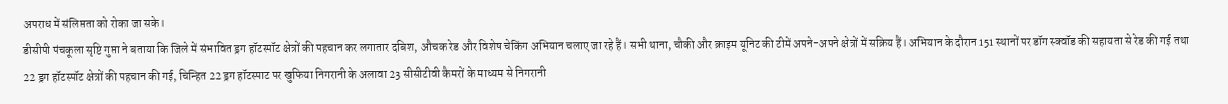अपराध में संलिप्तता को रोका जा सके।
डीसीपी पंचकूला सृष्टि गुप्ता ने बताया कि जिले में संभावित ड्रग हॉटस्पॉट क्षेत्रों की पहचान कर लगातार दबिश, औचक रेड और विशेष चेकिंग अभियान चलाए जा रहे हैं। सभी थाना, चौकी और क्राइम यूनिट की टीमें अपने-अपने क्षेत्रों में सक्रिय हैं। अभियान के दौरान 151 स्थानों पर डॉग स्क्वॉड की सहायता से रेड की गई तथा 22 ड्रग हॉटस्पॉट क्षेत्रों की पहचान की गई, चिन्हित 22 ड्रग हॉटस्पाट पर खुफिया निगरानी के अलावा 23 सीसीटीवी कैमरों के माध्यम से निगरानी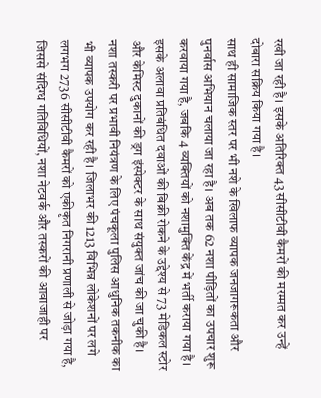रखी जा रही है। इसके अतिरिक्त 43 सीसीटीवी कैमरों की मरम्मत कर उन्हें दोबारा सक्रिय किया गया है।
साथ ही सामाजिक स्तर पर भी नशे के खिलाफ व्यापक जनजागरूकता और पुनर्वास अभियान चलाया जा रहा है। अब तक 62 नशा पीड़ितों का उपचार शुरू करवाया गया है, जबकि 4 व्यक्तियों को नशामुक्ति केंद्र में भर्ती कराया गया है। इसके अलावा प्रतिबंधित दवाओं की बिक्री रोकने के उद्देश्य से 73 मेडिकल स्टोर और केमिस्ट दुकानों की ड्रग इंस्पेक्टर के साथ संयुक्त जांच की जा चुकी है।
नशा तस्करी पर प्रभावी नियंत्रण के लिए पंचकूला पुलिस आधुनिक तकनीक का भी व्यापक उपयोग कर रही है। जिलाभर की 1213 विभिन्न लोकेशनों पर लगे लगभग 2736 सीसीटीवी कैमरों को एकीकृत निगरानी प्रणाली से जोड़ा गया है, जिससे संदिग्ध गतिविधियों, नशा नेटवर्क और तस्करों की आवाजाही पर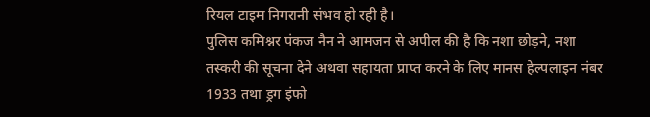रियल टाइम निगरानी संभव हो रही है।
पुलिस कमिश्नर पंकज नैन ने आमजन से अपील की है कि नशा छोड़ने, नशा तस्करी की सूचना देने अथवा सहायता प्राप्त करने के लिए मानस हेल्पलाइन नंबर 1933 तथा ड्रग इंफो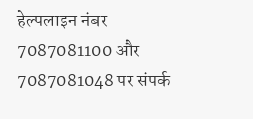हेल्पलाइन नंबर 7087081100 और 7087081048 पर संपर्क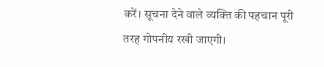करें। सूचना देने वाले व्यक्ति की पहचान पूरी तरह गोपनीय रखी जाएगी।